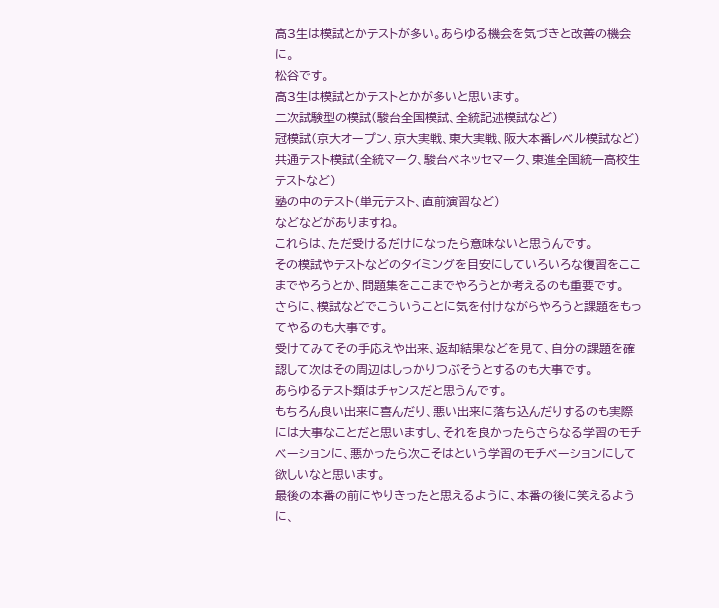高3生は模試とかテストが多い。あらゆる機会を気づきと改善の機会に。
松谷です。
高3生は模試とかテストとかが多いと思います。
二次試験型の模試(駿台全国模試、全統記述模試など)
冠模試(京大オープン、京大実戦、東大実戦、阪大本番レベル模試など)
共通テスト模試(全統マーク、駿台ベネッセマーク、東進全国統一高校生テストなど)
塾の中のテスト(単元テスト、直前演習など)
などなどがありますね。
これらは、ただ受けるだけになったら意味ないと思うんです。
その模試やテストなどのタイミングを目安にしていろいろな復習をここまでやろうとか、問題集をここまでやろうとか考えるのも重要です。
さらに、模試などでこういうことに気を付けながらやろうと課題をもってやるのも大事です。
受けてみてその手応えや出来、返却結果などを見て、自分の課題を確認して次はその周辺はしっかりつぶそうとするのも大事です。
あらゆるテスト類はチャンスだと思うんです。
もちろん良い出来に喜んだり、悪い出来に落ち込んだりするのも実際には大事なことだと思いますし、それを良かったらさらなる学習のモチベーションに、悪かったら次こそはという学習のモチベーションにして欲しいなと思います。
最後の本番の前にやりきったと思えるように、本番の後に笑えるように、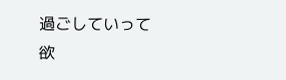過ごしていって欲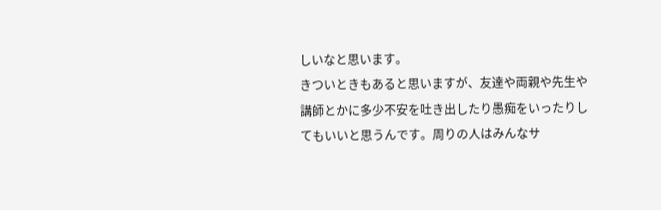しいなと思います。
きついときもあると思いますが、友達や両親や先生や講師とかに多少不安を吐き出したり愚痴をいったりしてもいいと思うんです。周りの人はみんなサ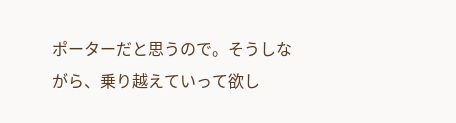ポーターだと思うので。そうしながら、乗り越えていって欲し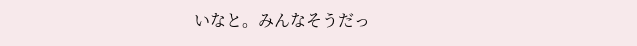いなと。みんなそうだっ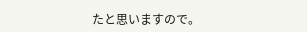たと思いますので。